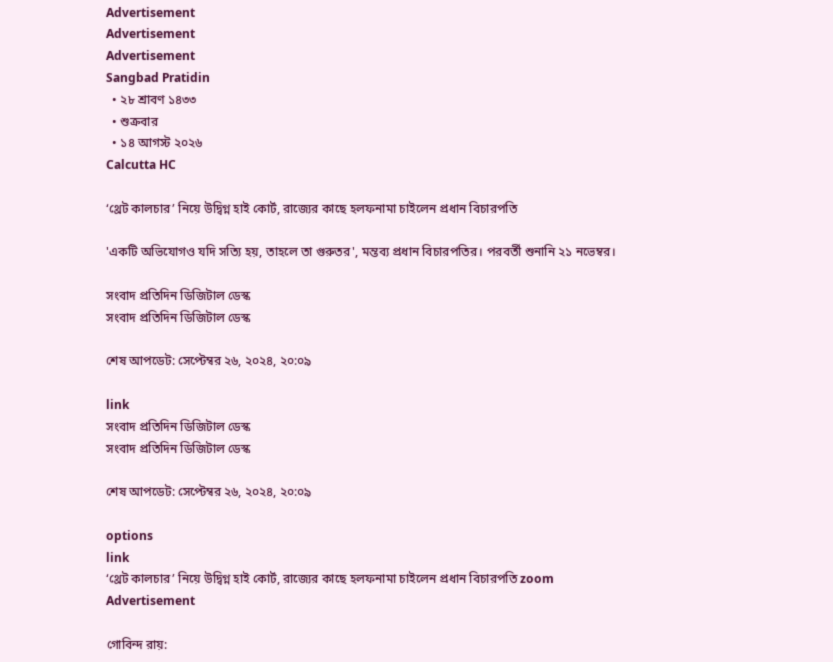Advertisement
Advertisement
Advertisement
Sangbad Pratidin
  • ২৮ শ্রাবণ ১৪৩৩
  • শুক্রবার
  • ১৪ আগস্ট ২০২৬
Calcutta HC

‘থ্রেট কালচার’ নিয়ে উদ্বিগ্ন হাই কোর্ট, রাজ্যের কাছে হলফনামা চাইলেন প্রধান বিচারপতি

'একটি অভিযোগও যদি সত্যি হয়, তাহলে তা গুরুতর', মন্তব্য প্রধান বিচারপতির। পরবর্তী শুনানি ২১ নভেম্বর।

সংবাদ প্রতিদিন ডিজিটাল ডেস্ক
সংবাদ প্রতিদিন ডিজিটাল ডেস্ক

শেষ আপডেট: সেপ্টেম্বর ২৬, ২০২৪, ২০:০৯

link
সংবাদ প্রতিদিন ডিজিটাল ডেস্ক
সংবাদ প্রতিদিন ডিজিটাল ডেস্ক

শেষ আপডেট: সেপ্টেম্বর ২৬, ২০২৪, ২০:০৯

options
link
‘থ্রেট কালচার’ নিয়ে উদ্বিগ্ন হাই কোর্ট, রাজ্যের কাছে হলফনামা চাইলেন প্রধান বিচারপতি zoom
Advertisement

গোবিন্দ রায়: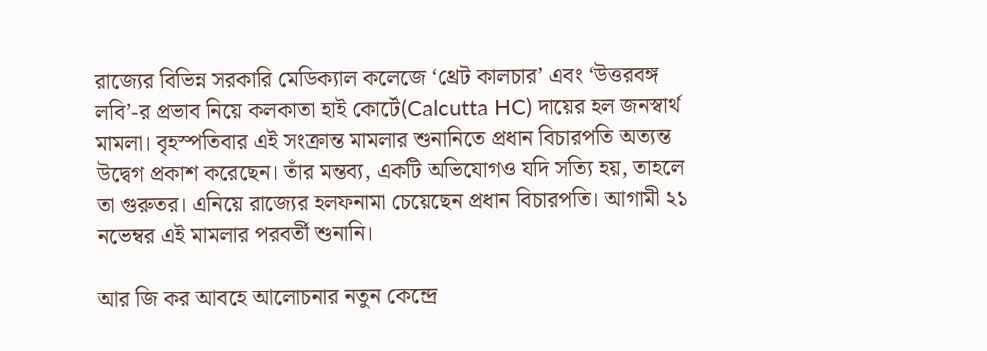রাজ্যের বিভিন্ন সরকারি মেডিক্যাল কলেজে ‘থ্রেট কালচার’ এবং ‘উত্তরবঙ্গ লবি’-র প্রভাব নিয়ে কলকাতা হাই কোর্টে(Calcutta HC) দায়ের হল জনস্বার্থ মামলা। বৃহস্পতিবার এই সংক্রান্ত মামলার শুনানিতে প্রধান বিচারপতি অত্যন্ত উদ্বেগ প্রকাশ করেছেন। তাঁর মন্তব্য, একটি অভিযোগও যদি সত্যি হয়, তাহলে তা গুরুতর। এনিয়ে রাজ্যের হলফনামা চেয়েছেন প্রধান বিচারপতি। আগামী ২১ নভেম্বর এই মামলার পরবর্তী শুনানি।

আর জি কর আবহে আলোচনার নতুন কেন্দ্রে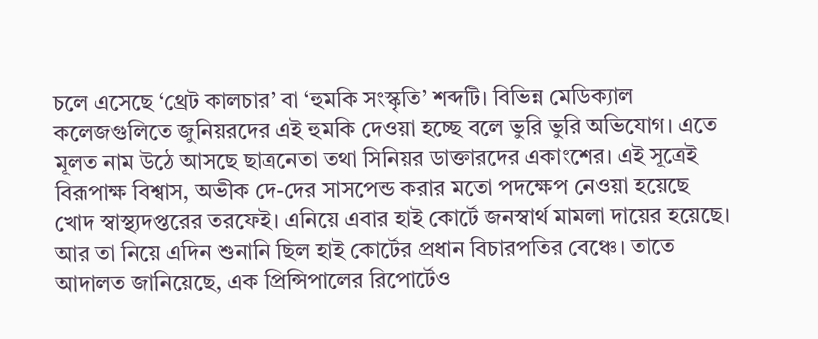চলে এসেছে ‘থ্রেট কালচার’ বা ‘হুমকি সংস্কৃতি’ শব্দটি। বিভিন্ন মেডিক্যাল কলেজগুলিতে জুনিয়রদের এই হুমকি দেওয়া হচ্ছে বলে ভুরি ভুরি অভিযোগ। এতে মূলত নাম উঠে আসছে ছাত্রনেতা তথা সিনিয়র ডাক্তারদের একাংশের। এই সূত্রেই বিরূপাক্ষ বিশ্বাস, অভীক দে-দের সাসপেন্ড করার মতো পদক্ষেপ নেওয়া হয়েছে খোদ স্বাস্থ্যদপ্তরের তরফেই। এনিয়ে এবার হাই কোর্টে জনস্বার্থ মামলা দায়ের হয়েছে। আর তা নিয়ে এদিন শুনানি ছিল হাই কোর্টের প্রধান বিচারপতির বেঞ্চে। তাতে আদালত জানিয়েছে, এক প্রিন্সিপালের রিপোর্টেও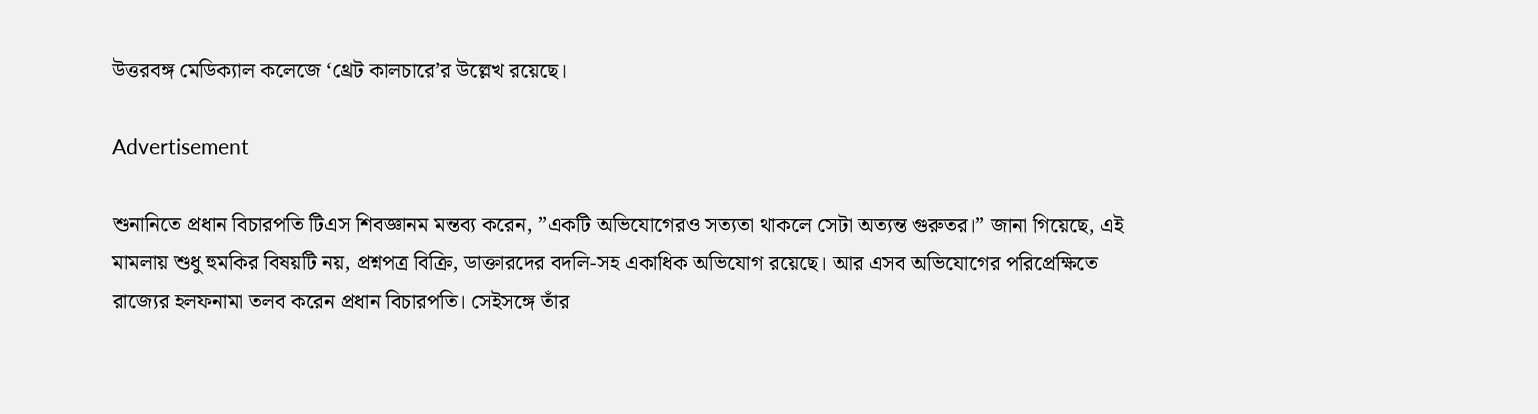উত্তরবঙ্গ মেডিক্যাল কলেজে ‘থ্রেট কালচারে’র উল্লেখ রয়েছে।

Advertisement

শুনানিতে প্রধান বিচারপতি টিএস শিবজ্ঞানম মন্তব্য করেন, ”একটি অভিযোগেরও সত্যতা থাকলে সেটা অত্যন্ত গুরুতর।” জানা গিয়েছে, এই মামলায় শুধু হুমকির বিষয়টি নয়, প্রশ্নপত্র বিক্রি, ডাক্তারদের বদলি-সহ একাধিক অভিযোগ রয়েছে। আর এসব অভিযোগের পরিপ্রেক্ষিতে রাজ্যের হলফনামা তলব করেন প্রধান বিচারপতি। সেইসঙ্গে তাঁর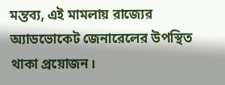মন্তব্য, এই মামলায় রাজ্যের অ্যাডভোকেট জেনারেলের উপস্থিত থাকা প্রয়োজন।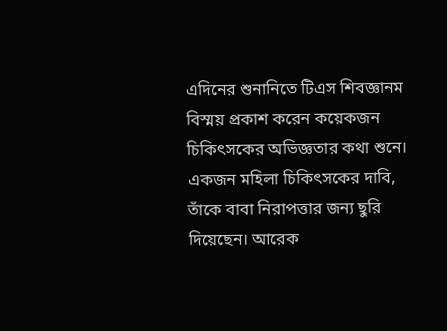এদিনের শুনানিতে টিএস শিবজ্ঞানম বিস্ময় প্রকাশ করেন কয়েকজন চিকিৎসকের অভিজ্ঞতার কথা শুনে। একজন মহিলা চিকিৎসকের দাবি, তাঁকে বাবা নিরাপত্তার জন্য ছুরি দিয়েছেন। আরেক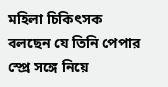মহিলা চিকিৎসক বলছেন যে তিনি পেপার স্প্রে সঙ্গে নিয়ে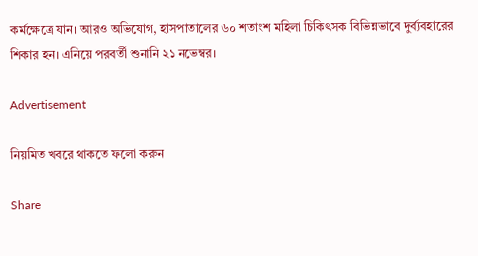কর্মক্ষেত্রে যান। আরও অভিযোগ, হাসপাতালের ৬০ শতাংশ মহিলা চিকিৎসক বিভিন্নভাবে দুর্ব্যবহারের শিকার হন। এনিয়ে পরবর্তী শুনানি ২১ নভেম্বর।

Advertisement

নিয়মিত খবরে থাকতে ফলো করুন

Share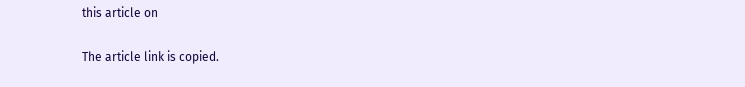this article on

The article link is copied.